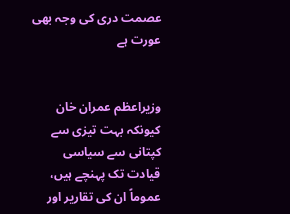عصمت دری کی وجہ بھی عورت ہے


وزیراعظم عمران خان کیونکہ بہت تیزی سے کپتانی سے سیاسی قیادت تک پہنچے ہیں، عموماً ان کی تقاریر اور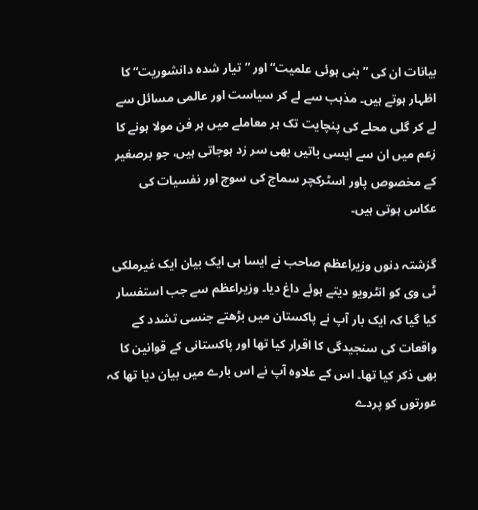بیانات ان کی ”بنی ہوئی علمیت“ اور ”تیار شدہ دانشوریت“ کا اظہار ہوتے ہیں۔ مذہب سے لے کر سیاست اور عالمی مسائل سے لے کر گلی محلے کی پنچایت تک ہر معاملے میں ہر فن مولا ہونے کا زعم میں ان سے ایسی باتیں بھی سر زد ہوجاتی ہیں، جو برصغیر کے مخصوص پاور اسٹرکچر سماج کی سوچ اور نفسیات کی عکاس ہوتی ہیں۔

گزشتہ دنوں وزیراعظم صاحب نے ایسا ہی ایک بیان ایک غیرملکی ٹی وی کو انٹرویو دیتے ہوئے داغ دیا۔ وزیراعظم سے جب استفسار کیا گیا کہ ایک بار آپ نے پاکستان میں بڑھتے جنسی تشدد کے واقعات کی سنجیدگی کا اقرار کیا تھا اور پاکستانی کے قوانین کا بھی ذکر کیا تھا۔ اس کے علاوہ آپ نے اس بارے میں بیان دیا تھا کہ عورتوں کو پردے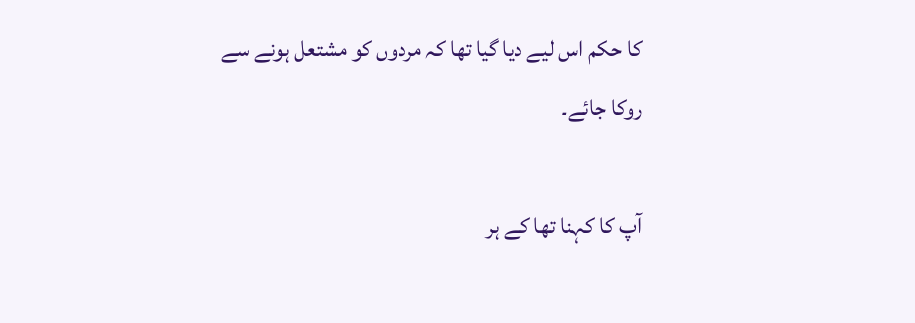کا حکم اس لیے دیا گیا تھا کہ مردوں کو مشتعل ہونے سے روکا جائے۔

آپ کا کہنا تھا کے ہر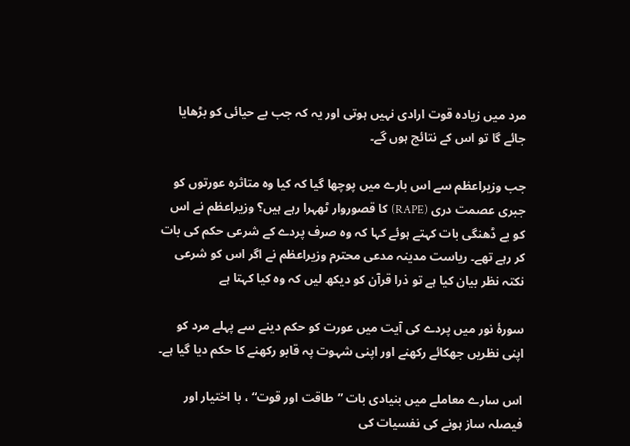مرد میں زیادہ قوت ارادی نہیں ہوتی اور یہ کہ جب بے حیائی کو بڑھایا جائے گا تو اس کے نتائج ہوں گے۔

جب وزیراعظم سے اس بارے میں پوچھا گیا کہ کیا وہ متاثرہ عورتوں کو جبری عصمت دری (RAPE) کا قصوروار ٹھہرا رہے ہیں؟ وزیراعظم نے اس کو بے ڈھنگی بات کہتے ہوئے کہا کہ وہ صرف پردے کے شرعی حکم کی بات کر رہے تھے۔ ریاست مدینہ مدعی محترم وزیراعظم نے اگر اس کو شرعی نکتہ نظر بیان کیا ہے تو ذرا قرآن کو دیکھ لیں کہ وہ کیا کہتا ہے

سورۂ نور میں پردے کی آیت میں عورت کو حکم دینے سے پہلے مرد کو اپنی نظریں جھکائے رکھنے اور اپنی شہوت پہ قابو رکھنے کا حکم دیا گیا ہے۔

اس سارے معاملے میں بنیادی بات ”طاقت اور قوت“ ، با اختیار اور فیصلہ ساز ہونے کی نفسیات کی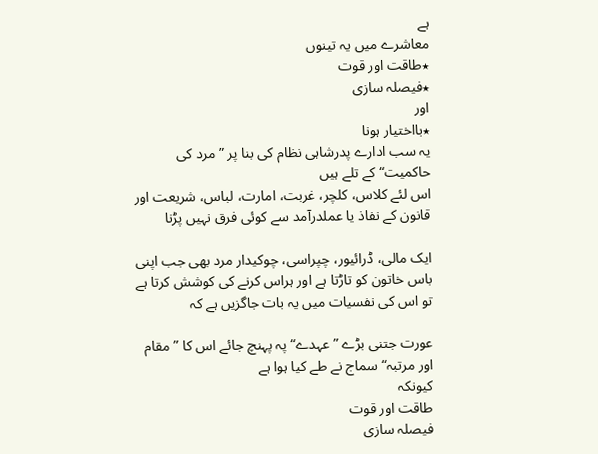ہے
معاشرے میں یہ تینوں
٭طاقت اور قوت
٭فیصلہ سازی
اور
٭بااختیار ہونا
یہ سب ادارے پدرشاہی نظام کی بنا پر ”مرد کی حاکمیت“ کے تلے ہیں
اس لئے کلاس، کلچر، غربت، امارت، لباس، شریعت اور قانون کے نفاذ یا عملدرآمد سے کوئی فرق نہیں پڑنا

ایک مالی، ڈرائیور، چپراسی، چوکیدار مرد بھی جب اپنی باس خاتون کو تاڑتا ہے اور ہراس کرنے کی کوشش کرتا ہے تو اس کی نفسیات میں یہ بات جاگزیں ہے کہ

عورت جتنی بڑے ”عہدے“ پہ پہنچ جائے اس کا ”مقام اور مرتبہ“ سماج نے طے کیا ہوا ہے
کیونکہ
طاقت اور قوت
فیصلہ سازی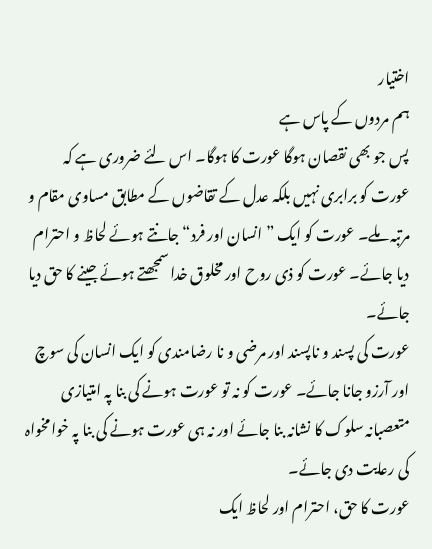اختیار
ہم مردوں کے پاس ہے
پس جو بھی نقصان ہوگا عورت کا ہوگا۔ اس لئے ضروری ہے کہ عورت کو برابری نہیں بلکہ عدل کے تقاضوں کے مطابق مساوی مقام و مرتبہ ملے۔ عورت کو ایک ”انسان اور فرد“ جانتے ہوئے لحاظ و احترام دیا جائے۔ عورت کو ذی روح اور مخلوق خدا سمجھتے ہوئے جینے کا حق دیا جائے۔
عورت کی پسند و ناپسند اور مرضی و نا رضامندی کو ایک انسان کی سوچ اور آرزو جانا جائے۔ عورت کو نہ تو عورت ہونے کی بنا پہ امتیازی متعصبانہ سلوک کا نشانہ بنا جائے اور نہ ہی عورت ہونے کی بنا پہ خوامخواہ کی رعایت دی جائے۔
عورت کا حق، احترام اور لحاظ ایک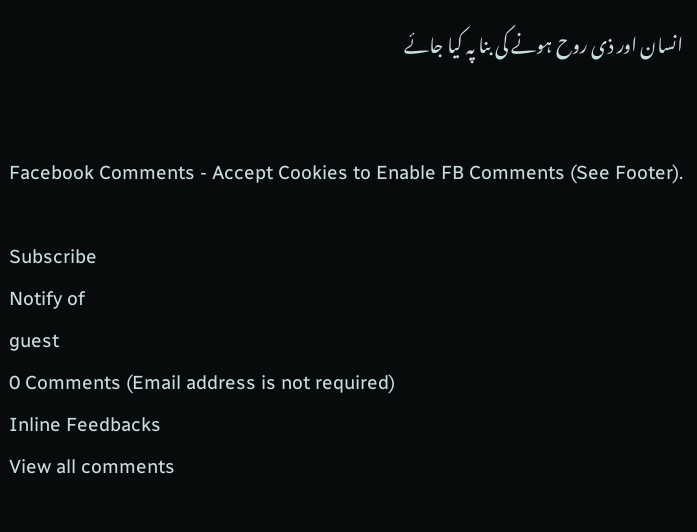انسان اور ذی روح ہونے کی بنا پہ کیا جائے


Facebook Comments - Accept Cookies to Enable FB Comments (See Footer).

Subscribe
Notify of
guest
0 Comments (Email address is not required)
Inline Feedbacks
View all comments